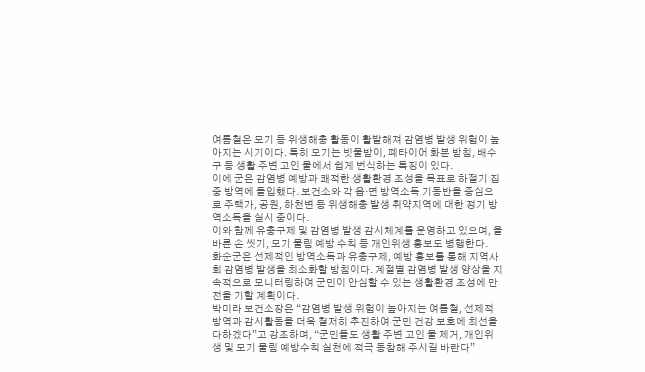여름철은 모기 등 위생해충 활동이 활발해져 감염병 발생 위험이 높아지는 시기이다. 특히 모기는 빗물받이, 폐타이어 화분 받침, 배수구 등 생활 주변 고인 물에서 쉽게 번식하는 특징이 있다.
이에 군은 감염병 예방과 쾌적한 생활환경 조성을 목표로 하절기 집중 방역에 돌입했다. 보건소와 각 읍·면 방역소독 기동반을 중심으로 주택가, 공원, 하천변 등 위생해충 발생 취약지역에 대한 정기 방역소독을 실시 중이다.
이와 함께 유충구제 및 감염병 발생 감시체계를 운영하고 있으며, 올바른 손 씻기, 모기 물림 예방 수칙 등 개인위생 홍보도 병행한다.
화순군은 선제적인 방역소독과 유충구제, 예방 홍보를 통해 지역사회 감염병 발생을 최소화할 방침이다. 계절별 감염병 발생 양상을 지속적으로 모니터링하여 군민이 안심할 수 있는 생활환경 조성에 만전을 기할 계획이다.
박미라 보건소장은 “감염병 발생 위험이 높아지는 여름철, 선제적 방역과 감시활동을 더욱 철저히 추진하여 군민 건강 보호에 최선을 다하겠다”고 강조하며, “군민들도 생활 주변 고인 물 제거, 개인위생 및 모기 물림 예방수칙 실천에 적극 동참해 주시길 바란다”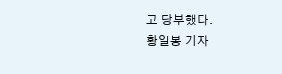고 당부했다.
황일봉 기자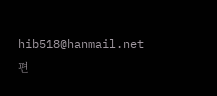hib518@hanmail.net
편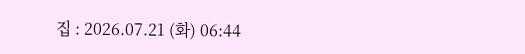집 : 2026.07.21 (화) 06:44